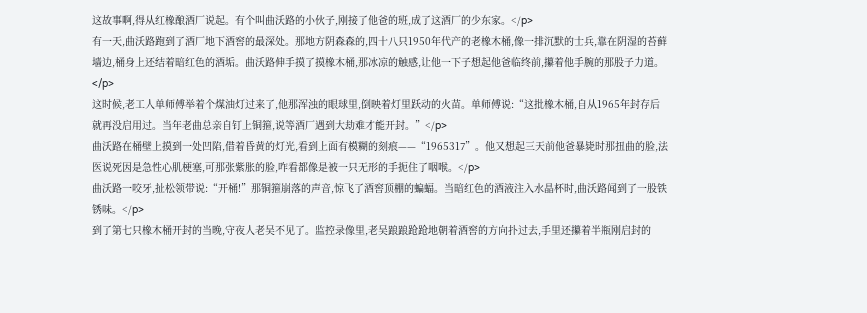这故事啊,得从红橡酿酒厂说起。有个叫曲沃路的小伙子,刚接了他爸的班,成了这酒厂的少东家。</p>
有一天,曲沃路跑到了酒厂地下酒窖的最深处。那地方阴森森的,四十八只1950年代产的老橡木桶,像一排沉默的士兵,靠在阴湿的苔藓墙边,桶身上还结着暗红色的酒垢。曲沃路伸手摸了摸橡木桶,那冰凉的触感,让他一下子想起他爸临终前,攥着他手腕的那股子力道。</p>
这时候,老工人单师傅举着个煤油灯过来了,他那浑浊的眼球里,倒映着灯里跃动的火苗。单师傅说:“这批橡木桶,自从1965年封存后就再没启用过。当年老曲总亲自钉上铜箍,说等酒厂遇到大劫难才能开封。”</p>
曲沃路在桶壁上摸到一处凹陷,借着昏黄的灯光,看到上面有模糊的刻痕——“1965317”。他又想起三天前他爸暴毙时那扭曲的脸,法医说死因是急性心肌梗塞,可那张紫胀的脸,咋看都像是被一只无形的手扼住了咽喉。</p>
曲沃路一咬牙,扯松领带说:“开桶!”那铜箍崩落的声音,惊飞了酒窖顶棚的蝙蝠。当暗红色的酒液注入水晶杯时,曲沃路闻到了一股铁锈味。</p>
到了第七只橡木桶开封的当晚,守夜人老吴不见了。监控录像里,老吴踉踉跄跄地朝着酒窖的方向扑过去,手里还攥着半瓶刚启封的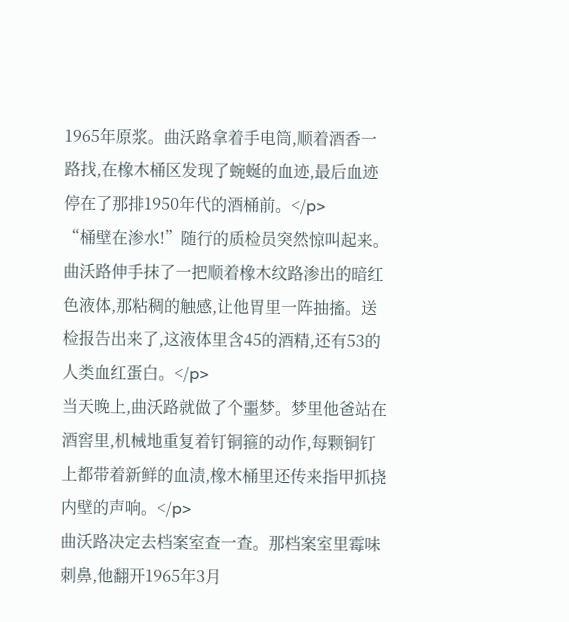1965年原浆。曲沃路拿着手电筒,顺着酒香一路找,在橡木桶区发现了蜿蜒的血迹,最后血迹停在了那排1950年代的酒桶前。</p>
“桶壁在渗水!”随行的质检员突然惊叫起来。曲沃路伸手抹了一把顺着橡木纹路渗出的暗红色液体,那粘稠的触感,让他胃里一阵抽搐。送检报告出来了,这液体里含45的酒精,还有53的人类血红蛋白。</p>
当天晚上,曲沃路就做了个噩梦。梦里他爸站在酒窖里,机械地重复着钉铜箍的动作,每颗铜钉上都带着新鲜的血渍,橡木桶里还传来指甲抓挠内壁的声响。</p>
曲沃路决定去档案室查一查。那档案室里霉味刺鼻,他翻开1965年3月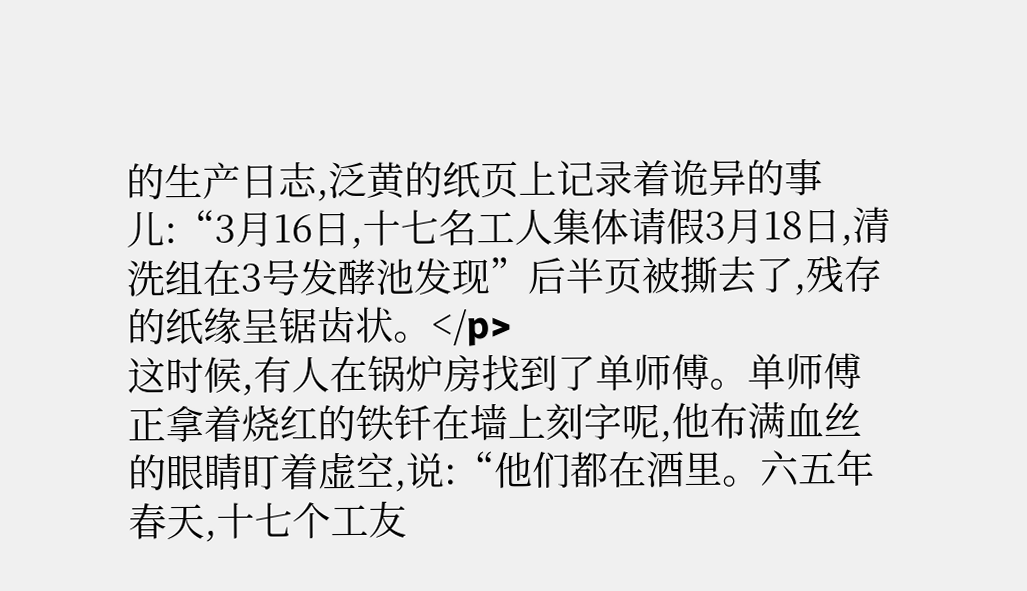的生产日志,泛黄的纸页上记录着诡异的事儿:“3月16日,十七名工人集体请假3月18日,清洗组在3号发酵池发现”后半页被撕去了,残存的纸缘呈锯齿状。</p>
这时候,有人在锅炉房找到了单师傅。单师傅正拿着烧红的铁钎在墙上刻字呢,他布满血丝的眼睛盯着虚空,说:“他们都在酒里。六五年春天,十七个工友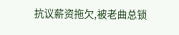抗议薪资拖欠,被老曲总锁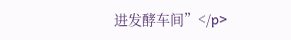进发酵车间”</p>